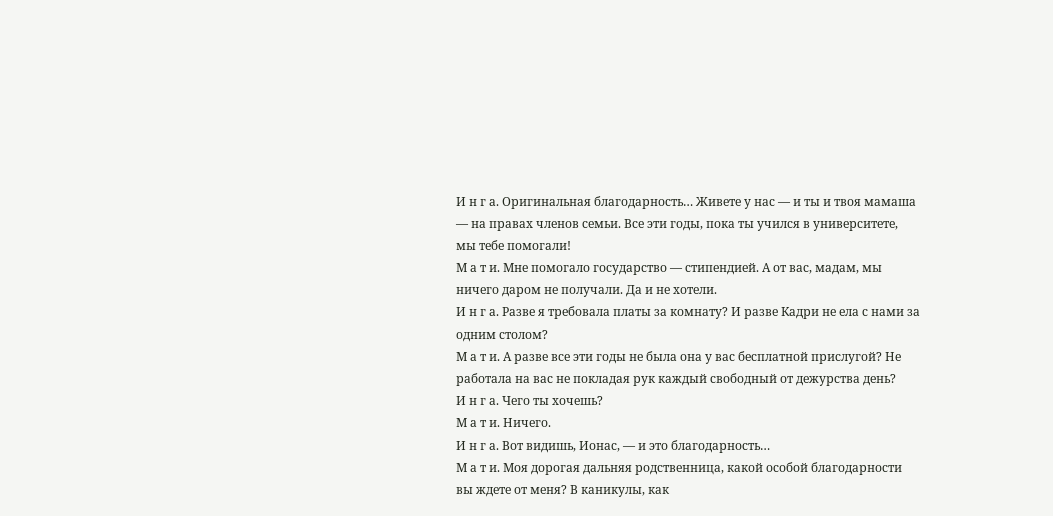И н г а. Оригинальная благодарность… Живете у нас — и ты и твоя мамаша — на правах членов семьи. Все эти годы, пока ты учился в университете, мы тебе помогали!
М а т и. Мне помогало государство — стипендией. А от вас, мадам, мы ничего даром не получали. Да и не хотели.
И н г а. Разве я требовала платы за комнату? И разве Кадри не ела с нами за одним столом?
М а т и. А разве все эти годы не была она у вас бесплатной прислугой? Не работала на вас не покладая рук каждый свободный от дежурства день?
И н г а. Чего ты хочешь?
М а т и. Ничего.
И н г а. Вот видишь, Ионас, — и это благодарность…
М а т и. Моя дорогая дальняя родственница, какой особой благодарности вы ждете от меня? В каникулы, как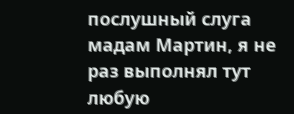послушный слуга мадам Мартин, я не раз выполнял тут любую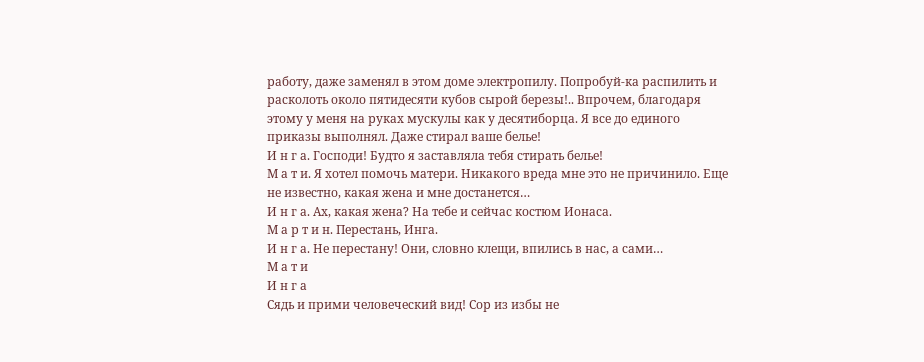работу, даже заменял в этом доме электропилу. Попробуй-ка распилить и расколоть около пятидесяти кубов сырой березы!.. Впрочем, благодаря этому у меня на руках мускулы как у десятиборца. Я все до единого приказы выполнял. Даже стирал ваше белье!
И н г а. Господи! Будто я заставляла тебя стирать белье!
М а т и. Я хотел помочь матери. Никакого вреда мне это не причинило. Еще не известно, какая жена и мне достанется…
И н г а. Ах, какая жена? На тебе и сейчас костюм Ионаса.
М а р т и н. Перестань, Инга.
И н г а. Не перестану! Они, словно клещи, впились в нас, а сами…
М а т и
И н г а
Сядь и прими человеческий вид! Сор из избы не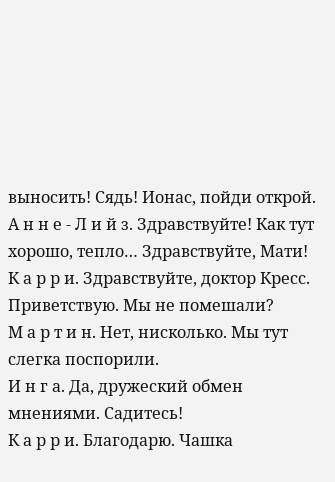выносить! Сядь! Ионас, пойди открой.
А н н е - Л и й з. Здравствуйте! Как тут хорошо, тепло… Здравствуйте, Мати!
К а р р и. Здравствуйте, доктор Кресс.
Приветствую. Мы не помешали?
М а р т и н. Нет, нисколько. Мы тут слегка поспорили.
И н г а. Да, дружеский обмен мнениями. Садитесь!
К а р р и. Благодарю. Чашка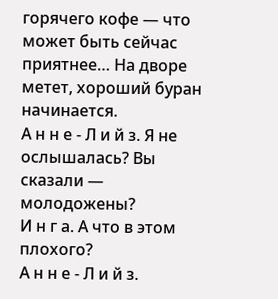горячего кофе — что может быть сейчас приятнее… На дворе метет, хороший буран начинается.
А н н е - Л и й з. Я не ослышалась? Вы сказали — молодожены?
И н г а. А что в этом плохого?
А н н е - Л и й з.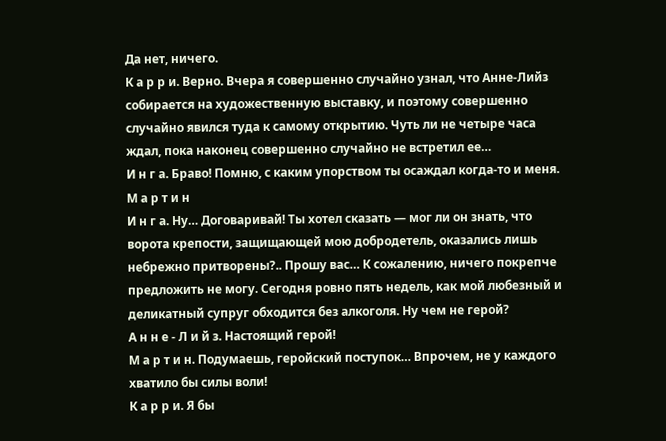Да нет, ничего.
К а р р и. Верно. Вчера я совершенно случайно узнал, что Анне-Лийз собирается на художественную выставку, и поэтому совершенно случайно явился туда к самому открытию. Чуть ли не четыре часа ждал, пока наконец совершенно случайно не встретил ее…
И н г а. Браво! Помню, с каким упорством ты осаждал когда-то и меня.
М а р т и н
И н г а. Ну… Договаривай! Ты хотел сказать — мог ли он знать, что ворота крепости, защищающей мою добродетель, оказались лишь небрежно притворены?.. Прошу вас… К сожалению, ничего покрепче предложить не могу. Сегодня ровно пять недель, как мой любезный и деликатный супруг обходится без алкоголя. Ну чем не герой?
А н н е - Л и й з. Настоящий герой!
М а р т и н. Подумаешь, геройский поступок… Впрочем, не у каждого хватило бы силы воли!
К а р р и. Я бы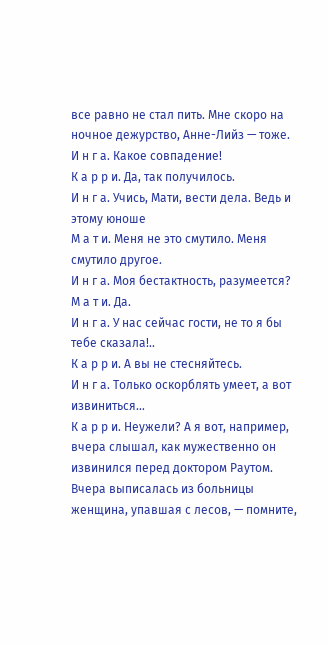все равно не стал пить. Мне скоро на ночное дежурство, Анне-Лийз — тоже.
И н г а. Какое совпадение!
К а р р и. Да, так получилось.
И н г а. Учись, Мати, вести дела. Ведь и этому юноше
М а т и. Меня не это смутило. Меня смутило другое.
И н г а. Моя бестактность, разумеется?
М а т и. Да.
И н г а. У нас сейчас гости, не то я бы тебе сказала!..
К а р р и. А вы не стесняйтесь.
И н г а. Только оскорблять умеет, а вот извиниться…
К а р р и. Неужели? А я вот, например, вчера слышал, как мужественно он извинился перед доктором Раутом. Вчера выписалась из больницы женщина, упавшая с лесов, — помните,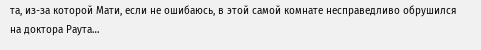та, из-за которой Мати, если не ошибаюсь, в этой самой комнате несправедливо обрушился на доктора Раута…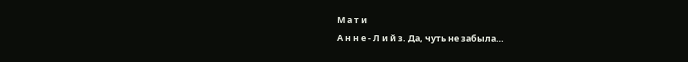М а т и
А н н е - Л и й з. Да, чуть не забыла…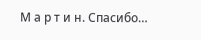М а р т и н. Спасибо…